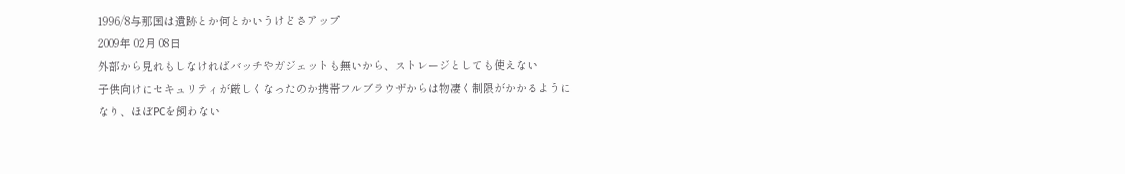1996/8与那国は遺跡とか何とかいうけどさアップ
2009年 02月 08日
外部から見れもしなければバッチやガジェットも無いから、ストレージとしても使えない
子供向けにセキュリティが厳しくなったのか携帯フルブラウザからは物凄く制限がかかるようになり、ほぼPCを飼わない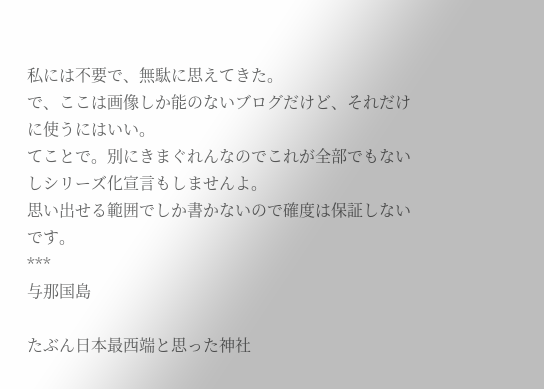私には不要で、無駄に思えてきた。
で、ここは画像しか能のないブログだけど、それだけに使うにはいい。
てことで。別にきまぐれんなのでこれが全部でもないしシリーズ化宣言もしませんよ。
思い出せる範囲でしか書かないので確度は保証しないです。
***
与那国島

たぶん日本最西端と思った神社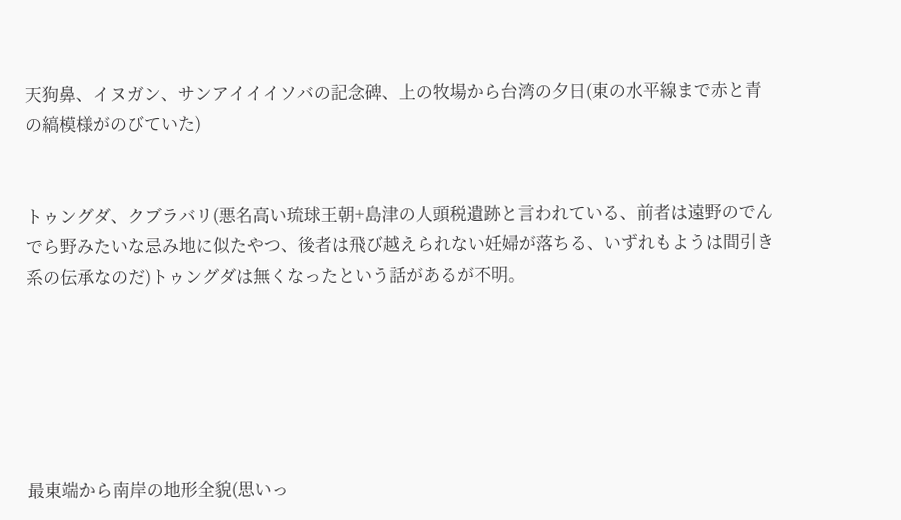天狗鼻、イヌガン、サンアイイイソバの記念碑、上の牧場から台湾の夕日(東の水平線まで赤と青の縞模様がのびていた)


トゥングダ、クブラバリ(悪名高い琉球王朝+島津の人頭税遺跡と言われている、前者は遠野のでんでら野みたいな忌み地に似たやつ、後者は飛び越えられない妊婦が落ちる、いずれもようは間引き系の伝承なのだ)トゥングダは無くなったという話があるが不明。






最東端から南岸の地形全貌(思いっ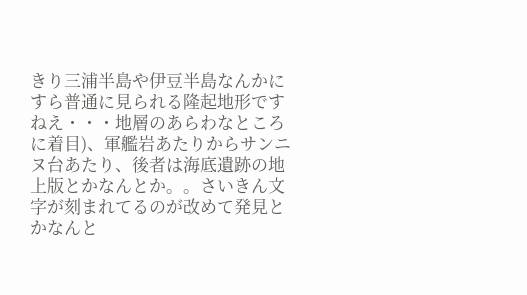きり三浦半島や伊豆半島なんかにすら普通に見られる隆起地形ですねえ・・・地層のあらわなところに着目)、軍艦岩あたりからサンニヌ台あたり、後者は海底遺跡の地上版とかなんとか。。さいきん文字が刻まれてるのが改めて発見とかなんと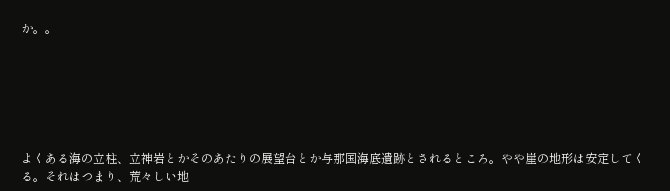か。。






よくある海の立柱、立神岩とかそのあたりの展望台とか与那国海底遺跡とされるところ。やや崖の地形は安定してくる。それはつまり、荒々しい地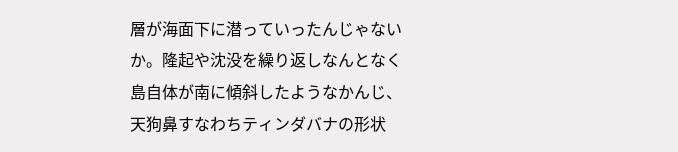層が海面下に潜っていったんじゃないか。隆起や沈没を繰り返しなんとなく島自体が南に傾斜したようなかんじ、天狗鼻すなわちティンダバナの形状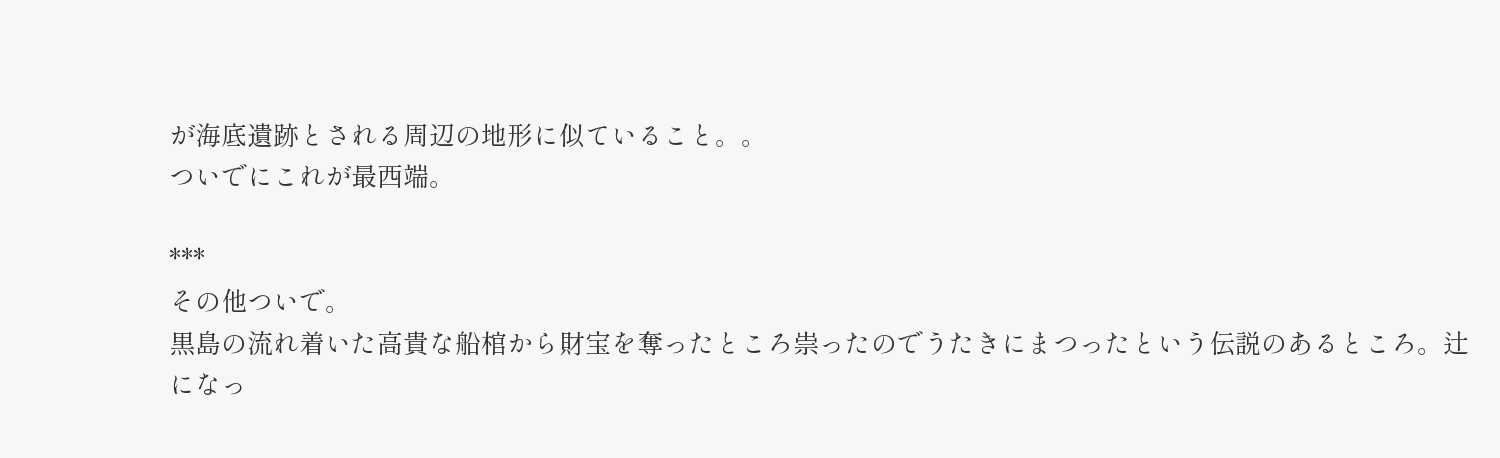が海底遺跡とされる周辺の地形に似ていること。。
ついでにこれが最西端。

***
その他ついで。
黒島の流れ着いた高貴な船棺から財宝を奪ったところ祟ったのでうたきにまつったという伝説のあるところ。辻になっ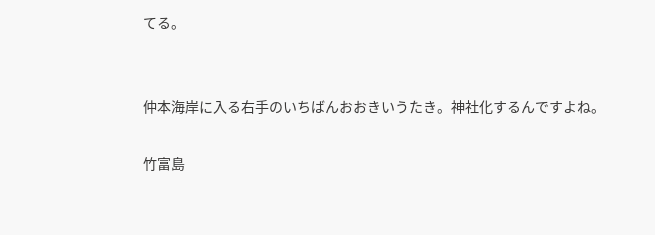てる。


仲本海岸に入る右手のいちばんおおきいうたき。神社化するんですよね。

竹富島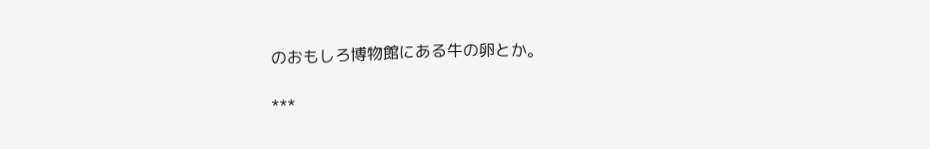のおもしろ博物館にある牛の卵とか。

***